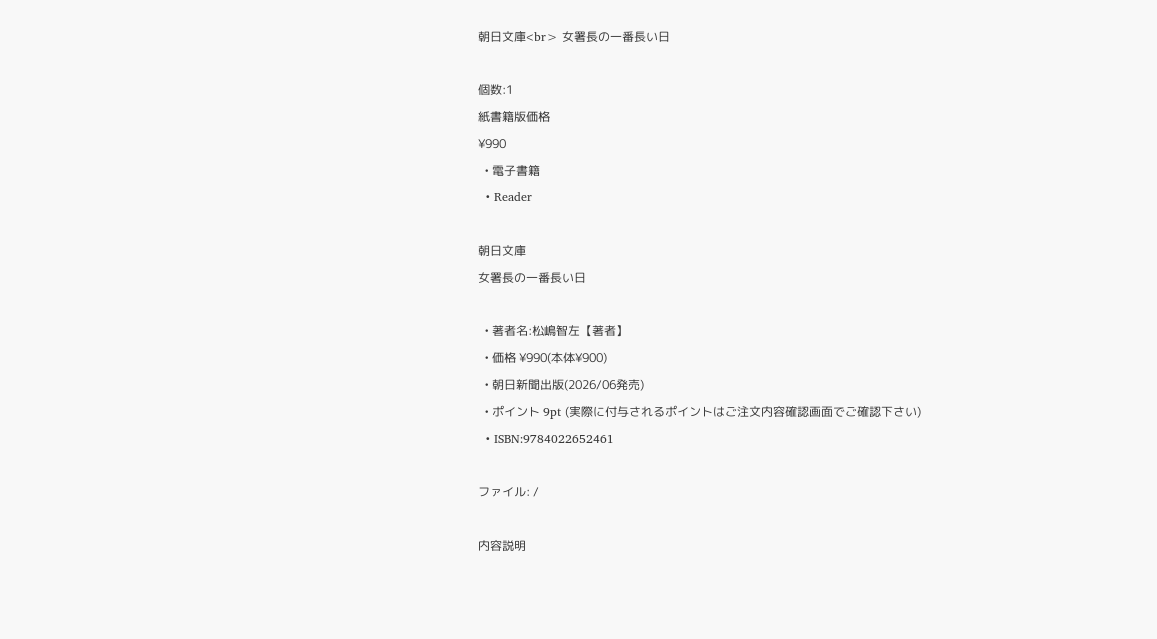朝日文庫<br> 女署長の一番長い日

個数:1
紙書籍版価格
¥990
  • 電子書籍
  • Reader

朝日文庫
女署長の一番長い日

  • 著者名:松嶋智左【著者】
  • 価格 ¥990(本体¥900)
  • 朝日新聞出版(2026/06発売)
  • ポイント 9pt (実際に付与されるポイントはご注文内容確認画面でご確認下さい)
  • ISBN:9784022652461

ファイル: /

内容説明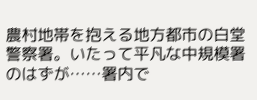農村地帯を抱える地方都市の白堂警察署。いたって平凡な中規模署のはずが……署内で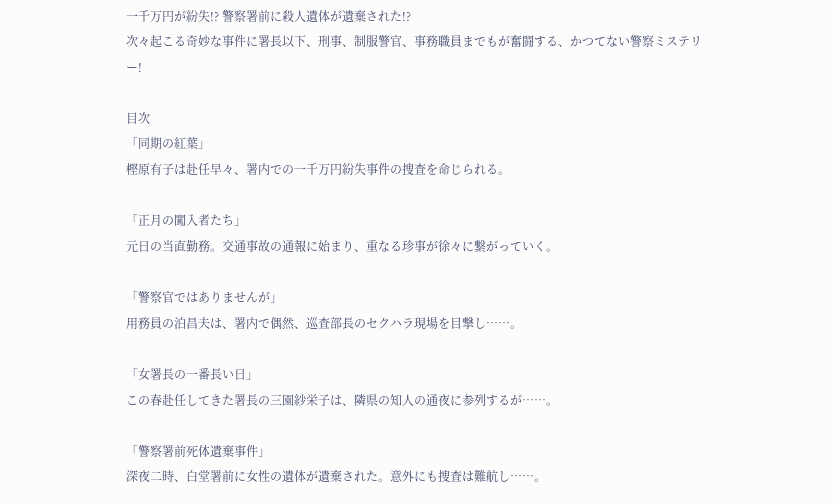一千万円が紛失!? 警察署前に殺人遺体が遺棄された!?
次々起こる奇妙な事件に署長以下、刑事、制服警官、事務職員までもが奮闘する、かつてない警察ミステリー!

目次
「同期の紅葉」
樫原有子は赴任早々、署内での一千万円紛失事件の捜査を命じられる。

「正月の闖入者たち」
元日の当直勤務。交通事故の通報に始まり、重なる珍事が徐々に繋がっていく。

「警察官ではありませんが」
用務員の泊昌夫は、署内で偶然、巡査部長のセクハラ現場を目撃し……。

「女署長の一番長い日」
この春赴任してきた署長の三園紗栄子は、隣県の知人の通夜に参列するが……。

「警察署前死体遺棄事件」
深夜二時、白堂署前に女性の遺体が遺棄された。意外にも捜査は難航し……。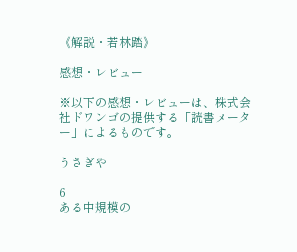《解説・若林踏》

感想・レビュー

※以下の感想・レビューは、株式会社ドワンゴの提供する「読書メーター」によるものです。

うさぎや

6
ある中規模の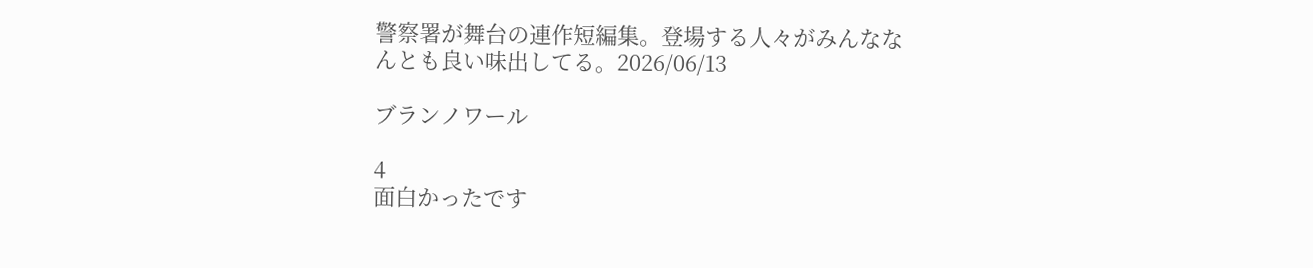警察署が舞台の連作短編集。登場する人々がみんななんとも良い味出してる。2026/06/13

ブランノワール

4
面白かったです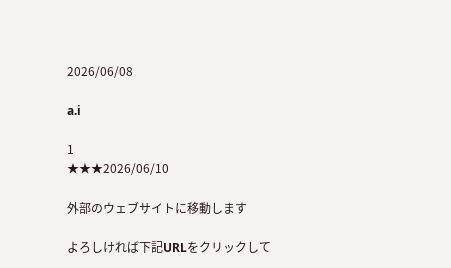2026/06/08

a.i

1
★★★2026/06/10

外部のウェブサイトに移動します

よろしければ下記URLをクリックして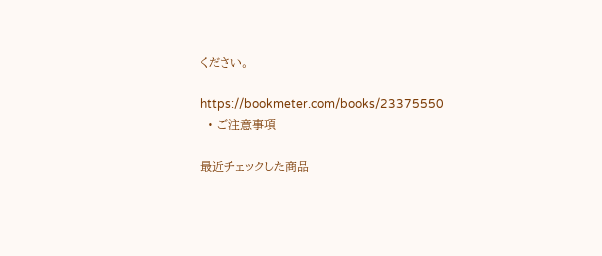ください。

https://bookmeter.com/books/23375550
  • ご注意事項

最近チェックした商品